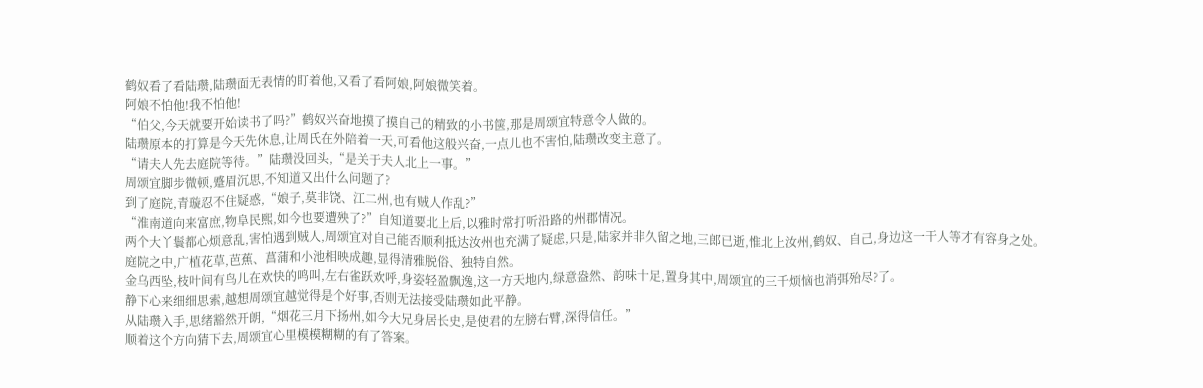鹤奴看了看陆瓒,陆瓒面无表情的盯着他,又看了看阿娘,阿娘微笑着。
阿娘不怕他!我不怕他!
“伯父,今天就要开始读书了吗?”鹤奴兴奋地摸了摸自己的精致的小书箧,那是周颂宜特意令人做的。
陆瓒原本的打算是今天先休息,让周氏在外陪着一天,可看他这般兴奋,一点儿也不害怕,陆瓒改变主意了。
“请夫人先去庭院等待。”陆瓒没回头,“是关于夫人北上一事。”
周颂宜脚步微顿,蹙眉沉思,不知道又出什么问题了?
到了庭院,青璇忍不住疑惑,“娘子,莫非饶、江二州,也有贼人作乱?”
“淮南道向来富庶,物阜民熙,如今也要遭殃了?”自知道要北上后,以雅时常打听沿路的州郡情况。
两个大丫鬟都心烦意乱,害怕遇到贼人,周颂宜对自己能否顺利抵达汝州也充满了疑虑,只是,陆家并非久留之地,三郎已逝,惟北上汝州,鹤奴、自己,身边这一干人等才有容身之处。
庭院之中,广植花草,芭蕉、菖蒲和小池相映成趣,显得清雅脱俗、独特自然。
金乌西坠,枝叶间有鸟儿在欢快的鸣叫,左右雀跃欢呼,身姿轻盈飘逸,这一方天地内,绿意盎然、韵味十足,置身其中,周颂宜的三千烦恼也消弭殆尽?了。
静下心来细细思索,越想周颂宜越觉得是个好事,否则无法接受陆瓒如此平静。
从陆瓒入手,思绪豁然开朗,“烟花三月下扬州,如今大兄身居长史,是使君的左膀右臂,深得信任。”
顺着这个方向猜下去,周颂宜心里模模糊糊的有了答案。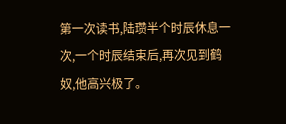第一次读书,陆瓒半个时辰休息一次,一个时辰结束后,再次见到鹤奴,他高兴极了。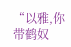“以雅,你带鹤奴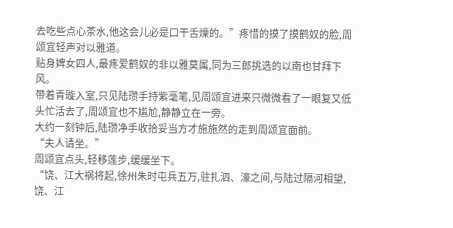去吃些点心茶水,他这会儿必是口干舌燥的。”疼惜的摸了摸鹤奴的脸,周颂宜轻声对以雅道。
贴身婢女四人,最疼爱鹤奴的非以雅莫属,同为三郎挑选的以南也甘拜下风。
带着青璇入室,只见陆瓒手持紫毫笔,见周颂宜进来只微微看了一眼复又低头忙活去了,周颂宜也不尴尬,静静立在一旁。
大约一刻钟后,陆瓒净手收拾妥当方才施施然的走到周颂宜面前。
“夫人请坐。”
周颂宜点头,轻移莲步,缓缓坐下。
“饶、江大祸将起,徐州朱时屯兵五万,驻扎泗、濠之间,与陆过隔河相望,饶、江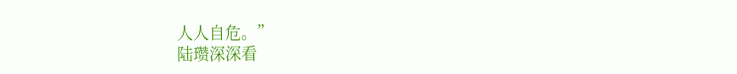人人自危。”
陆瓒深深看